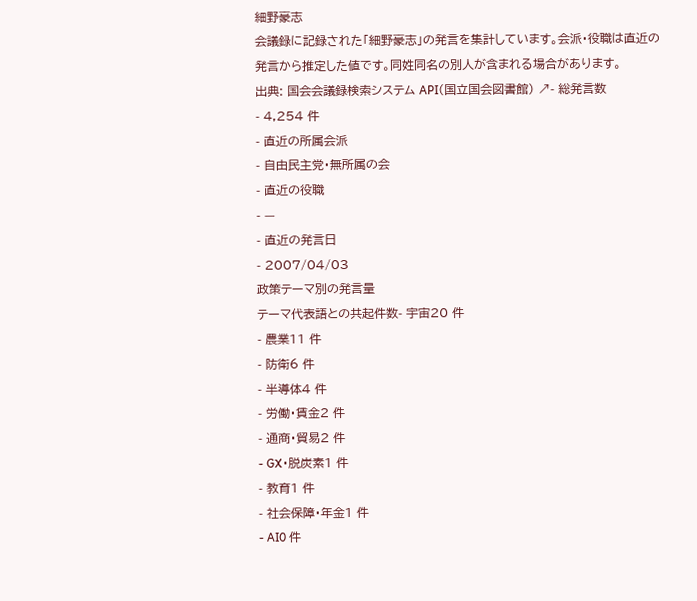細野豪志
会議録に記録された「細野豪志」の発言を集計しています。会派・役職は直近の発言から推定した値です。同姓同名の別人が含まれる場合があります。
出典: 国会会議録検索システム API(国立国会図書館) ↗- 総発言数
- 4,254 件
- 直近の所属会派
- 自由民主党・無所属の会
- 直近の役職
- —
- 直近の発言日
- 2007/04/03
政策テーマ別の発言量
テーマ代表語との共起件数- 宇宙20 件
- 農業11 件
- 防衛6 件
- 半導体4 件
- 労働・賃金2 件
- 通商・貿易2 件
- GX・脱炭素1 件
- 教育1 件
- 社会保障・年金1 件
- AI0 件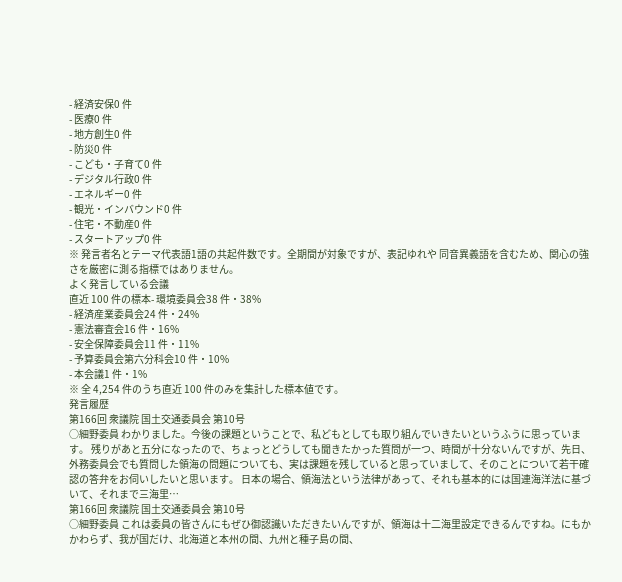- 経済安保0 件
- 医療0 件
- 地方創生0 件
- 防災0 件
- こども・子育て0 件
- デジタル行政0 件
- エネルギー0 件
- 観光・インバウンド0 件
- 住宅・不動産0 件
- スタートアップ0 件
※ 発言者名とテーマ代表語1語の共起件数です。全期間が対象ですが、表記ゆれや 同音異義語を含むため、関心の強さを厳密に測る指標ではありません。
よく発言している会議
直近 100 件の標本- 環境委員会38 件・38%
- 経済産業委員会24 件・24%
- 憲法審査会16 件・16%
- 安全保障委員会11 件・11%
- 予算委員会第六分科会10 件・10%
- 本会議1 件・1%
※ 全 4,254 件のうち直近 100 件のみを集計した標本値です。
発言履歴
第166回 衆議院 国土交通委員会 第10号
○細野委員 わかりました。今後の課題ということで、私どもとしても取り組んでいきたいというふうに思っています。 残りがあと五分になったので、ちょっとどうしても聞きたかった質問が一つ、時間が十分ないんですが、先日、外務委員会でも質問した領海の問題についても、実は課題を残していると思っていまして、そのことについて若干確認の答弁をお伺いしたいと思います。 日本の場合、領海法という法律があって、それも基本的には国連海洋法に基づいて、それまで三海里…
第166回 衆議院 国土交通委員会 第10号
○細野委員 これは委員の皆さんにもぜひ御認識いただきたいんですが、領海は十二海里設定できるんですね。にもかかわらず、我が国だけ、北海道と本州の間、九州と種子島の間、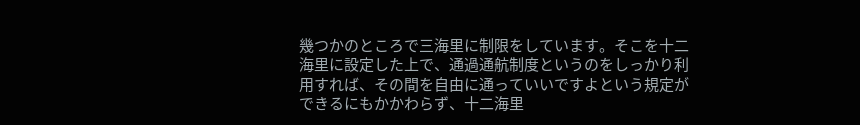幾つかのところで三海里に制限をしています。そこを十二海里に設定した上で、通過通航制度というのをしっかり利用すれば、その間を自由に通っていいですよという規定ができるにもかかわらず、十二海里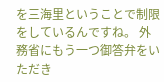を三海里ということで制限をしているんですね。 外務省にもう一つ御答弁をいただき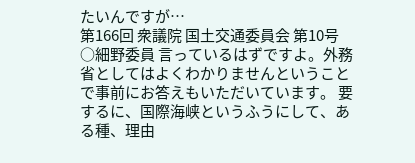たいんですが…
第166回 衆議院 国土交通委員会 第10号
○細野委員 言っているはずですよ。外務省としてはよくわかりませんということで事前にお答えもいただいています。 要するに、国際海峡というふうにして、ある種、理由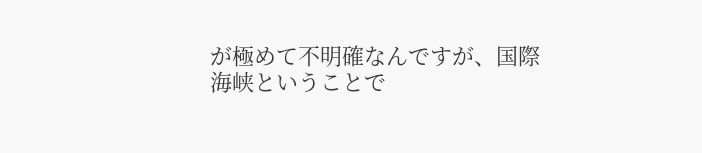が極めて不明確なんですが、国際海峡ということで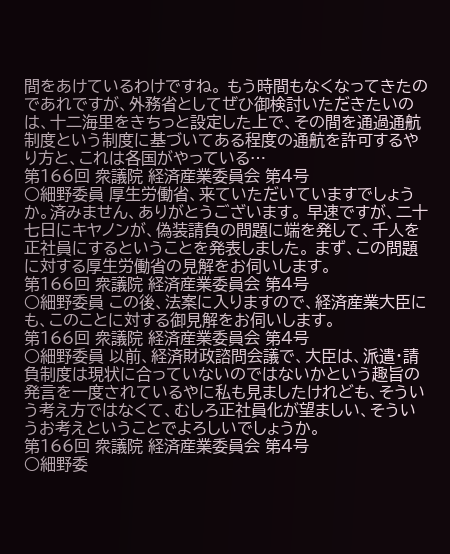間をあけているわけですね。 もう時間もなくなってきたのであれですが、外務省としてぜひ御検討いただきたいのは、十二海里をきちっと設定した上で、その間を通過通航制度という制度に基づいてある程度の通航を許可するやり方と、これは各国がやっている…
第166回 衆議院 経済産業委員会 第4号
○細野委員 厚生労働省、来ていただいていますでしょうか。済みません、ありがとうございます。 早速ですが、二十七日にキヤノンが、偽装請負の問題に端を発して、千人を正社員にするということを発表しました。 まず、この問題に対する厚生労働省の見解をお伺いします。
第166回 衆議院 経済産業委員会 第4号
○細野委員 この後、法案に入りますので、経済産業大臣にも、このことに対する御見解をお伺いします。
第166回 衆議院 経済産業委員会 第4号
○細野委員 以前、経済財政諮問会議で、大臣は、派遣・請負制度は現状に合っていないのではないかという趣旨の発言を一度されているやに私も見ましたけれども、そういう考え方ではなくて、むしろ正社員化が望ましい、そういうお考えということでよろしいでしょうか。
第166回 衆議院 経済産業委員会 第4号
○細野委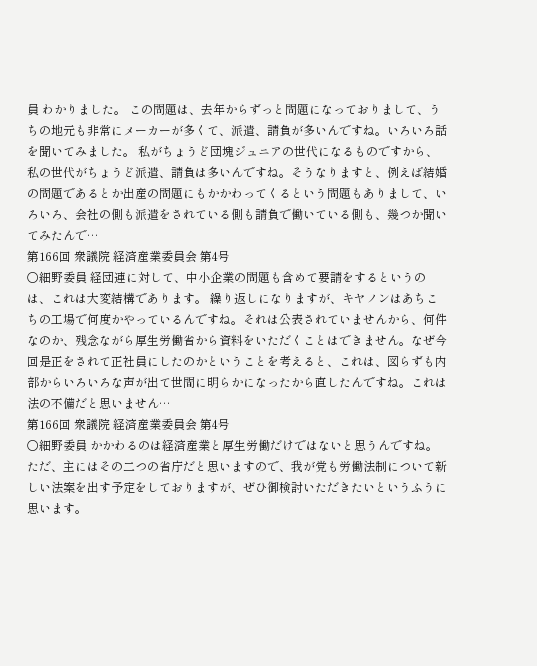員 わかりました。 この問題は、去年からずっと問題になっておりまして、うちの地元も非常にメーカーが多くて、派遣、請負が多いんですね。いろいろ話を聞いてみました。 私がちょうど団塊ジュニアの世代になるものですから、私の世代がちょうど派遣、請負は多いんですね。そうなりますと、例えば結婚の問題であるとか出産の問題にもかかわってくるという問題もありまして、いろいろ、会社の側も派遣をされている側も請負で働いている側も、幾つか聞いてみたんで…
第166回 衆議院 経済産業委員会 第4号
○細野委員 経団連に対して、中小企業の問題も含めて要請をするというのは、これは大変結構であります。 繰り返しになりますが、キヤノンはあちこちの工場で何度かやっているんですね。それは公表されていませんから、何件なのか、残念ながら厚生労働省から資料をいただくことはできません。なぜ今回是正をされて正社員にしたのかということを考えると、これは、図らずも内部からいろいろな声が出て世間に明らかになったから直したんですね。これは法の不備だと思いません…
第166回 衆議院 経済産業委員会 第4号
○細野委員 かかわるのは経済産業と厚生労働だけではないと思うんですね。ただ、主にはその二つの省庁だと思いますので、我が党も労働法制について新しい法案を出す予定をしておりますが、ぜひ御検討いただきたいというふうに思います。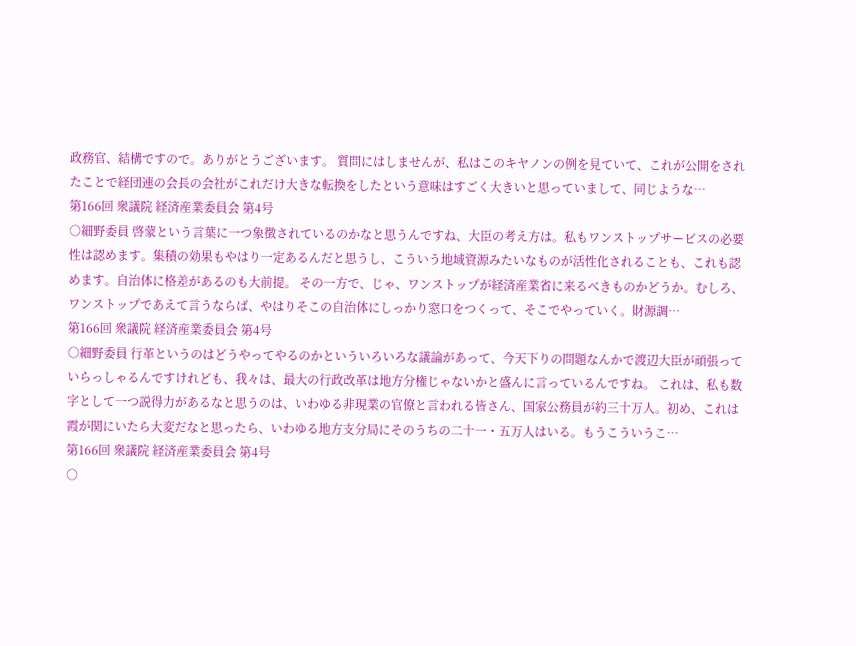政務官、結構ですので。ありがとうございます。 質問にはしませんが、私はこのキヤノンの例を見ていて、これが公開をされたことで経団連の会長の会社がこれだけ大きな転換をしたという意味はすごく大きいと思っていまして、同じような…
第166回 衆議院 経済産業委員会 第4号
○細野委員 啓蒙という言葉に一つ象徴されているのかなと思うんですね、大臣の考え方は。私もワンストップサービスの必要性は認めます。集積の効果もやはり一定あるんだと思うし、こういう地域資源みたいなものが活性化されることも、これも認めます。自治体に格差があるのも大前提。 その一方で、じゃ、ワンストップが経済産業省に来るべきものかどうか。むしろ、ワンストップであえて言うならば、やはりそこの自治体にしっかり窓口をつくって、そこでやっていく。財源調…
第166回 衆議院 経済産業委員会 第4号
○細野委員 行革というのはどうやってやるのかといういろいろな議論があって、今天下りの問題なんかで渡辺大臣が頑張っていらっしゃるんですけれども、我々は、最大の行政改革は地方分権じゃないかと盛んに言っているんですね。 これは、私も数字として一つ説得力があるなと思うのは、いわゆる非現業の官僚と言われる皆さん、国家公務員が約三十万人。初め、これは霞が関にいたら大変だなと思ったら、いわゆる地方支分局にそのうちの二十一・五万人はいる。もうこういうこ…
第166回 衆議院 経済産業委員会 第4号
○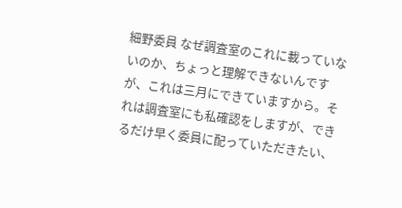細野委員 なぜ調査室のこれに載っていないのか、ちょっと理解できないんですが、これは三月にできていますから。それは調査室にも私確認をしますが、できるだけ早く委員に配っていただきたい、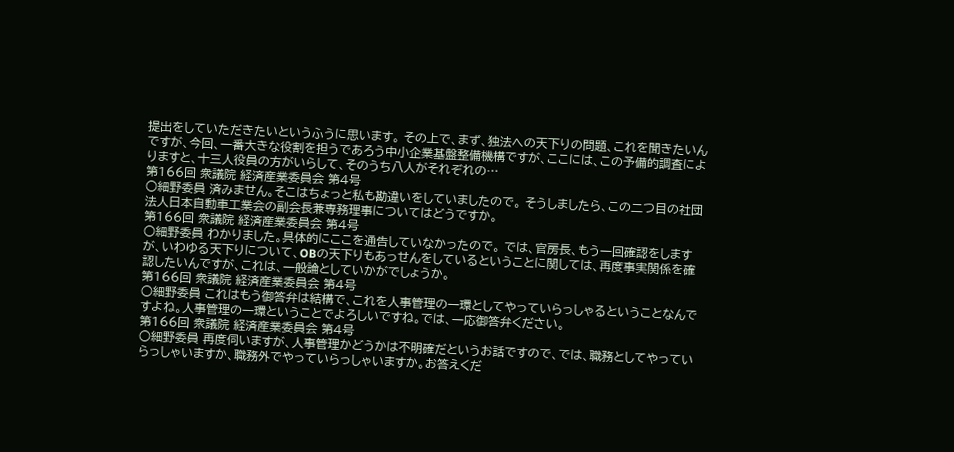提出をしていただきたいというふうに思います。 その上で、まず、独法への天下りの問題、これを聞きたいんですが、今回、一番大きな役割を担うであろう中小企業基盤整備機構ですが、ここには、この予備的調査によりますと、十三人役員の方がいらして、そのうち八人がそれぞれの…
第166回 衆議院 経済産業委員会 第4号
○細野委員 済みません。そこはちょっと私も勘違いをしていましたので。 そうしましたら、この二つ目の社団法人日本自動車工業会の副会長兼専務理事についてはどうですか。
第166回 衆議院 経済産業委員会 第4号
○細野委員 わかりました。具体的にここを通告していなかったので。 では、官房長、もう一回確認をしますが、いわゆる天下りについて、OBの天下りもあっせんをしているということに関しては、再度事実関係を確認したいんですが、これは、一般論としていかがでしょうか。
第166回 衆議院 経済産業委員会 第4号
○細野委員 これはもう御答弁は結構で、これを人事管理の一環としてやっていらっしゃるということなんですよね。人事管理の一環ということでよろしいですね。では、一応御答弁ください。
第166回 衆議院 経済産業委員会 第4号
○細野委員 再度伺いますが、人事管理かどうかは不明確だというお話ですので、では、職務としてやっていらっしゃいますか、職務外でやっていらっしゃいますか。お答えくだ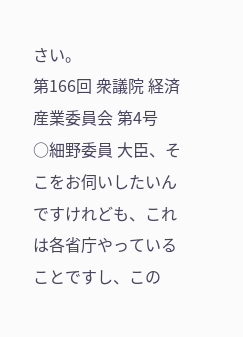さい。
第166回 衆議院 経済産業委員会 第4号
○細野委員 大臣、そこをお伺いしたいんですけれども、これは各省庁やっていることですし、この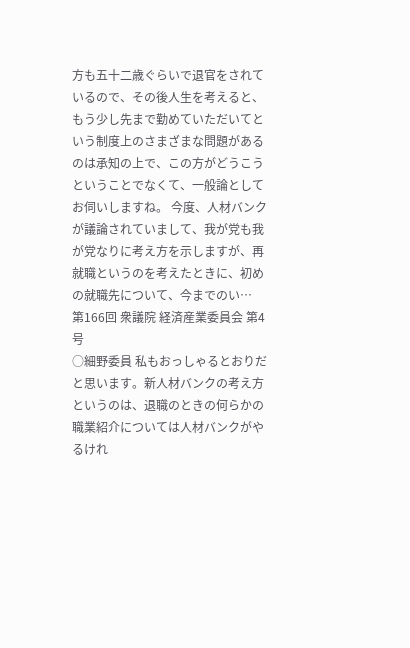方も五十二歳ぐらいで退官をされているので、その後人生を考えると、もう少し先まで勤めていただいてという制度上のさまざまな問題があるのは承知の上で、この方がどうこうということでなくて、一般論としてお伺いしますね。 今度、人材バンクが議論されていまして、我が党も我が党なりに考え方を示しますが、再就職というのを考えたときに、初めの就職先について、今までのい…
第166回 衆議院 経済産業委員会 第4号
○細野委員 私もおっしゃるとおりだと思います。新人材バンクの考え方というのは、退職のときの何らかの職業紹介については人材バンクがやるけれ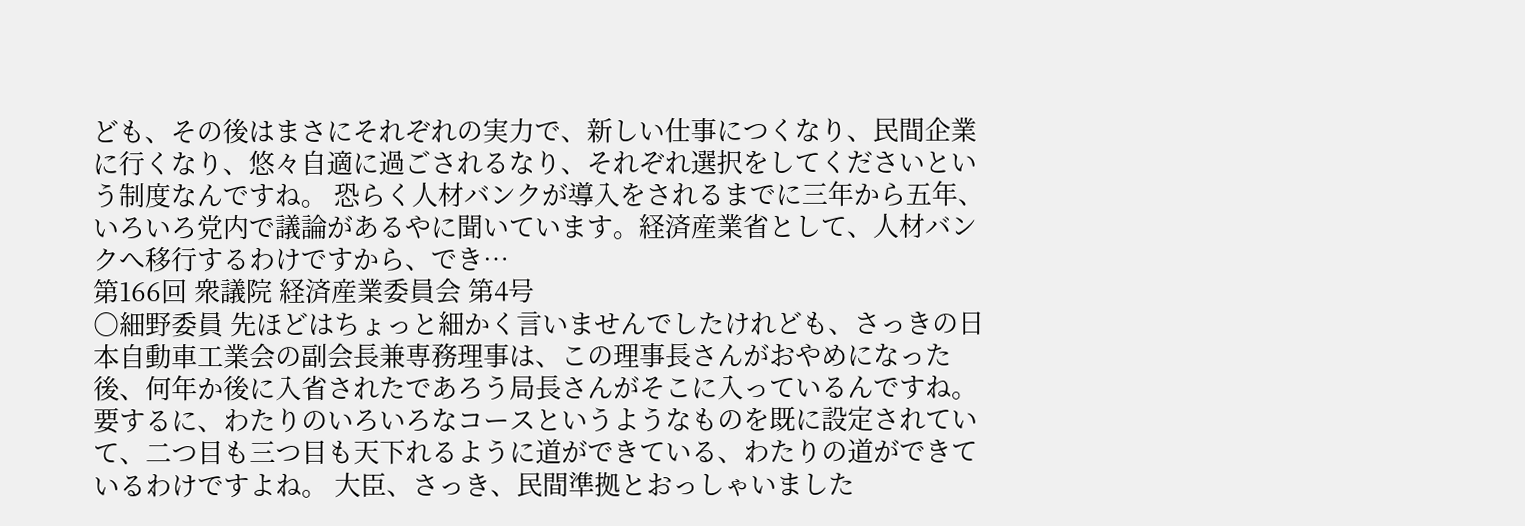ども、その後はまさにそれぞれの実力で、新しい仕事につくなり、民間企業に行くなり、悠々自適に過ごされるなり、それぞれ選択をしてくださいという制度なんですね。 恐らく人材バンクが導入をされるまでに三年から五年、いろいろ党内で議論があるやに聞いています。経済産業省として、人材バンクへ移行するわけですから、でき…
第166回 衆議院 経済産業委員会 第4号
○細野委員 先ほどはちょっと細かく言いませんでしたけれども、さっきの日本自動車工業会の副会長兼専務理事は、この理事長さんがおやめになった後、何年か後に入省されたであろう局長さんがそこに入っているんですね。要するに、わたりのいろいろなコースというようなものを既に設定されていて、二つ目も三つ目も天下れるように道ができている、わたりの道ができているわけですよね。 大臣、さっき、民間準拠とおっしゃいました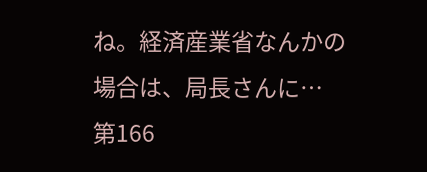ね。経済産業省なんかの場合は、局長さんに…
第166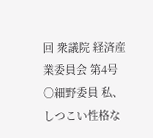回 衆議院 経済産業委員会 第4号
○細野委員 私、しつこい性格な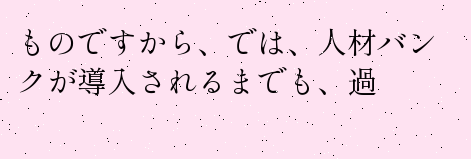ものですから、では、人材バンクが導入されるまでも、過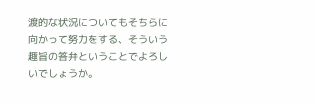渡的な状況についてもそちらに向かって努力をする、そういう趣旨の答弁ということでよろしいでしょうか。